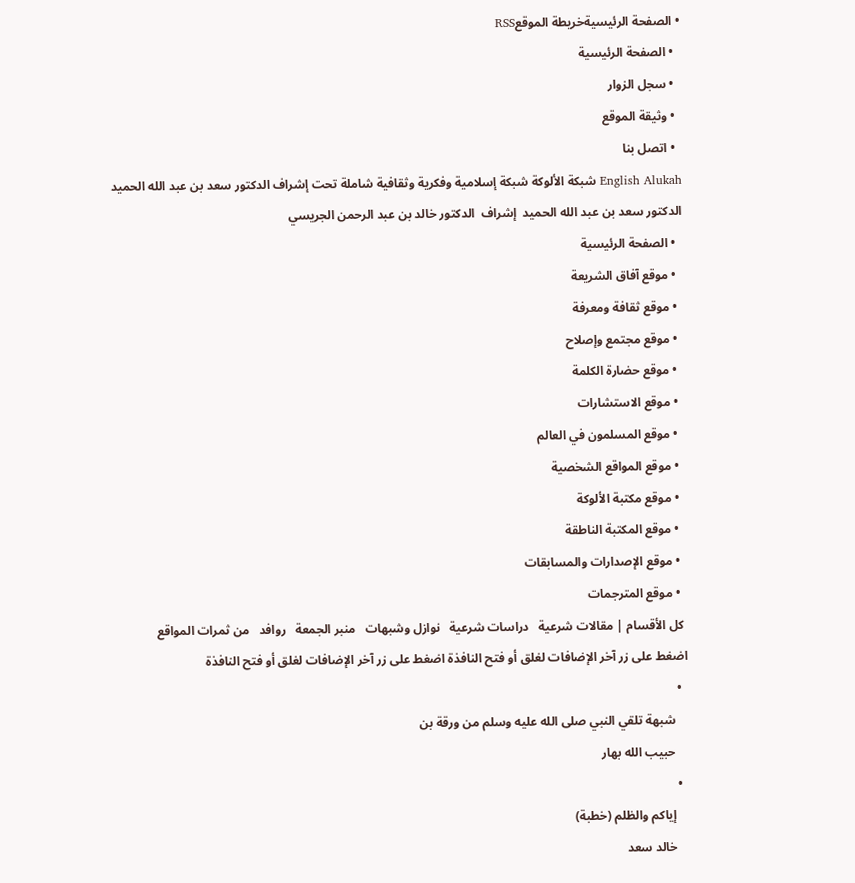• الصفحة الرئيسيةخريطة الموقعRSS
  • الصفحة الرئيسية
  • سجل الزوار
  • وثيقة الموقع
  • اتصل بنا
English Alukah شبكة الألوكة شبكة إسلامية وفكرية وثقافية شاملة تحت إشراف الدكتور سعد بن عبد الله الحميد
الدكتور سعد بن عبد الله الحميد  إشراف  الدكتور خالد بن عبد الرحمن الجريسي
  • الصفحة الرئيسية
  • موقع آفاق الشريعة
  • موقع ثقافة ومعرفة
  • موقع مجتمع وإصلاح
  • موقع حضارة الكلمة
  • موقع الاستشارات
  • موقع المسلمون في العالم
  • موقع المواقع الشخصية
  • موقع مكتبة الألوكة
  • موقع المكتبة الناطقة
  • موقع الإصدارات والمسابقات
  • موقع المترجمات
 كل الأقسام | مقالات شرعية   دراسات شرعية   نوازل وشبهات   منبر الجمعة   روافد   من ثمرات المواقع
اضغط على زر آخر الإضافات لغلق أو فتح النافذة اضغط على زر آخر الإضافات لغلق أو فتح النافذة
  •
    شبهة تلقي النبي صلى الله عليه وسلم من ورقة بن
    حبيب الله بهار
  •
    إياكم والظلم (خطبة)
    خالد سعد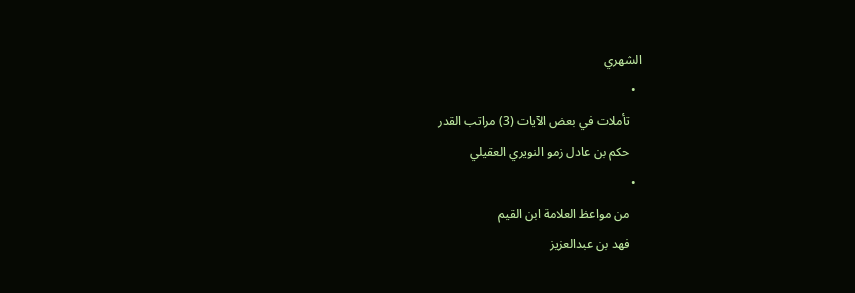الشهري
  •
    تأملات في بعض الآيات (3) مراتب القدر
    حكم بن عادل زمو النويري العقيلي
  •
    من مواعظ العلامة ابن القيم
    فهد بن عبدالعزيز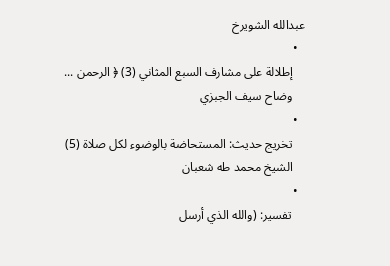عبدالله الشويرخ
  •
    إطلالة على مشارف السبع المثاني (3) ﴿ الرحمن ...
    وضاح سيف الجبزي
  •
    تخريج حديث: المستحاضة بالوضوء لكل صلاة (5)
    الشيخ محمد طه شعبان
  •
    تفسير: (والله الذي أرسل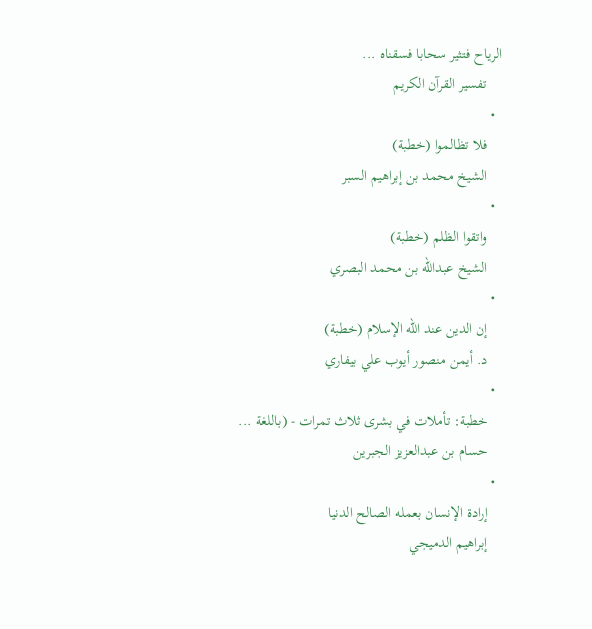الرياح فتثير سحابا فسقناه ...
    تفسير القرآن الكريم
  •
    فلا تظالموا (خطبة)
    الشيخ محمد بن إبراهيم السبر
  •
    واتقوا الظلم (خطبة)
    الشيخ عبدالله بن محمد البصري
  •
    إن الدين عند الله الإسلام (خطبة)
    د. أيمن منصور أيوب علي بيفاري
  •
    خطبة: تأملات في بشرى ثلاث تمرات - (باللغة ...
    حسام بن عبدالعزيز الجبرين
  •
    إرادة الإنسان بعمله الصالح الدنيا
    إبراهيم الدميجي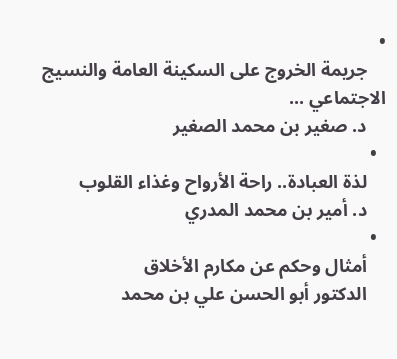•
    جريمة الخروج على السكينة العامة والنسيج الاجتماعي ...
    د. صغير بن محمد الصغير
  •
    لذة العبادة.. راحة الأرواح وغذاء القلوب
    د. أمير بن محمد المدري
  •
    أمثال وحكم عن مكارم الأخلاق
    الدكتور أبو الحسن علي بن محمد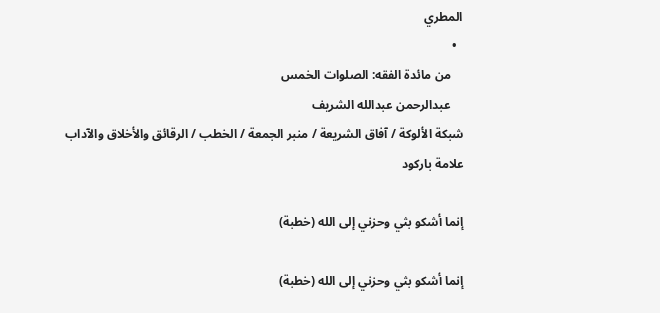المطري
  •
    من مائدة الفقه: الصلوات الخمس
    عبدالرحمن عبدالله الشريف
شبكة الألوكة / آفاق الشريعة / منبر الجمعة / الخطب / الرقائق والأخلاق والآداب
علامة باركود

إنما أشكو بثي وحزني إلى الله (خطبة)

إنما أشكو بثي وحزني إلى الله (خطبة)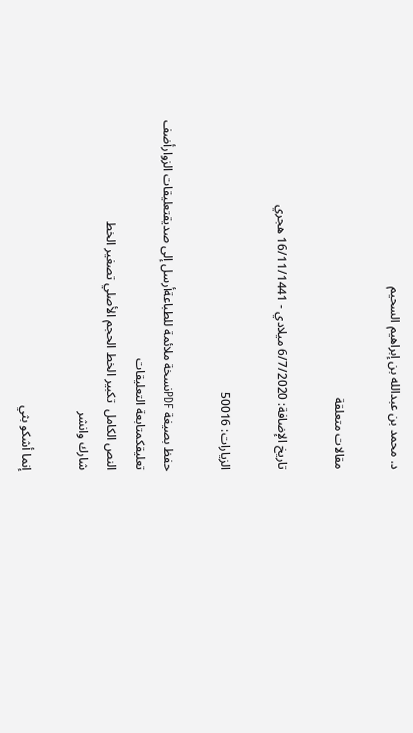د. محمد بن عبدالله بن إبراهيم السحيم

مقالات متعلقة

تاريخ الإضافة: 6/7/2020 ميلادي - 16/11/1441 هجري

الزيارات: 50016

حفظ بصيغة PDFنسخة ملائمة للطباعةأرسل إلى صديقتعليقات الزوارأضف تعليقكمتابعة التعليقات
النص الكامل  تكبير الخط الحجم الأصلي تصغير الخط
شارك وانشر

إنما أشكو بثي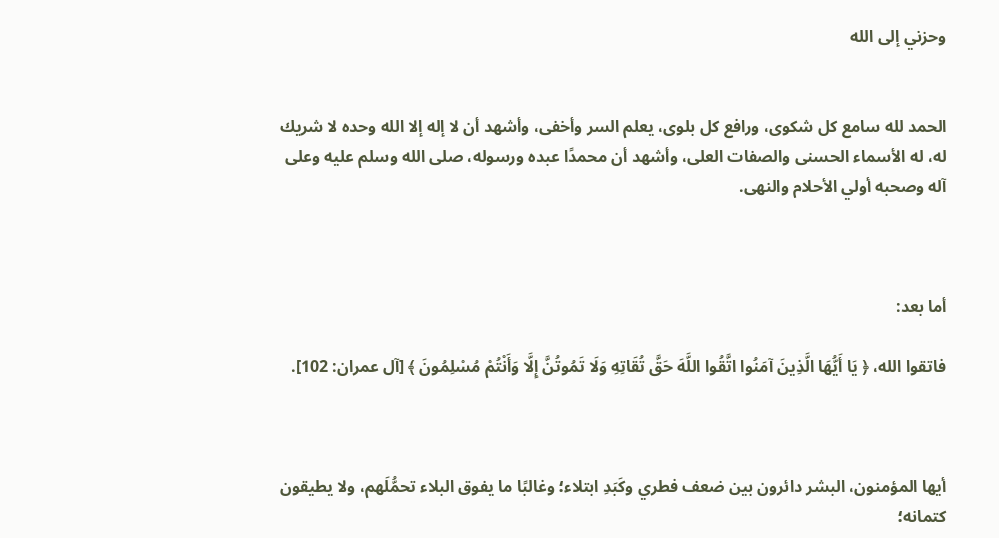وحزني إلى الله


الحمد لله سامع كل شكوى، ورافع كل بلوى، يعلم السر وأخفى، وأشهد أن لا إله إلا الله وحده لا شريك له، له الأسماء الحسنى والصفات العلى، وأشهد أن محمدًا عبده ورسوله، صلى الله وسلم عليه وعلى آله وصحبه أولي الأحلام والنهى.



أما بعد:

فاتقوا الله، ﴿ يَا أَيُّهَا الَّذِينَ آمَنُوا اتَّقُوا اللَّهَ حَقَّ تُقَاتِهِ وَلَا تَمُوتُنَّ إِلَّا وَأَنْتُمْ مُسْلِمُونَ ﴾ [آل عمران: 102].



أيها المؤمنون، البشر دائرون بين ضعف فطري وكَبَدِ ابتلاء؛ وغالبًا ما يفوق البلاء تحمُّلَهم، ولا يطيقون كتمانه؛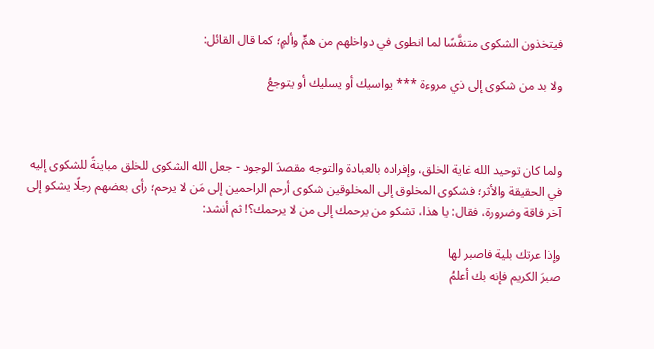فيتخذون الشكوى متنفَّسًا لما انطوى في دواخلهم من همٍّ وألمٍ؛ كما قال القائل:

ولا بد من شكوى إلى ذي مروءة *** يواسيك أو يسليك أو يتوجعُ



ولما كان توحيد الله غاية الخلق، وإفراده بالعبادة والتوجه مقصدَ الوجود - جعل الله الشكوى للخلق مباينةً للشكوى إليه في الحقيقة والأثر؛ فشكوى المخلوق إلى المخلوقين شكوى أرحم الراحمين إلى مَن لا يرحم؛ رأى بعضهم رجلًا يشكو إلى آخر فاقة وضرورة، فقال: يا هذا، تشكو من يرحمك إلى من لا يرحمك؟! ثم أنشد:

وإذا عرتك بلية فاصبر لها
صبرَ الكريم فإنه بك أعلمُ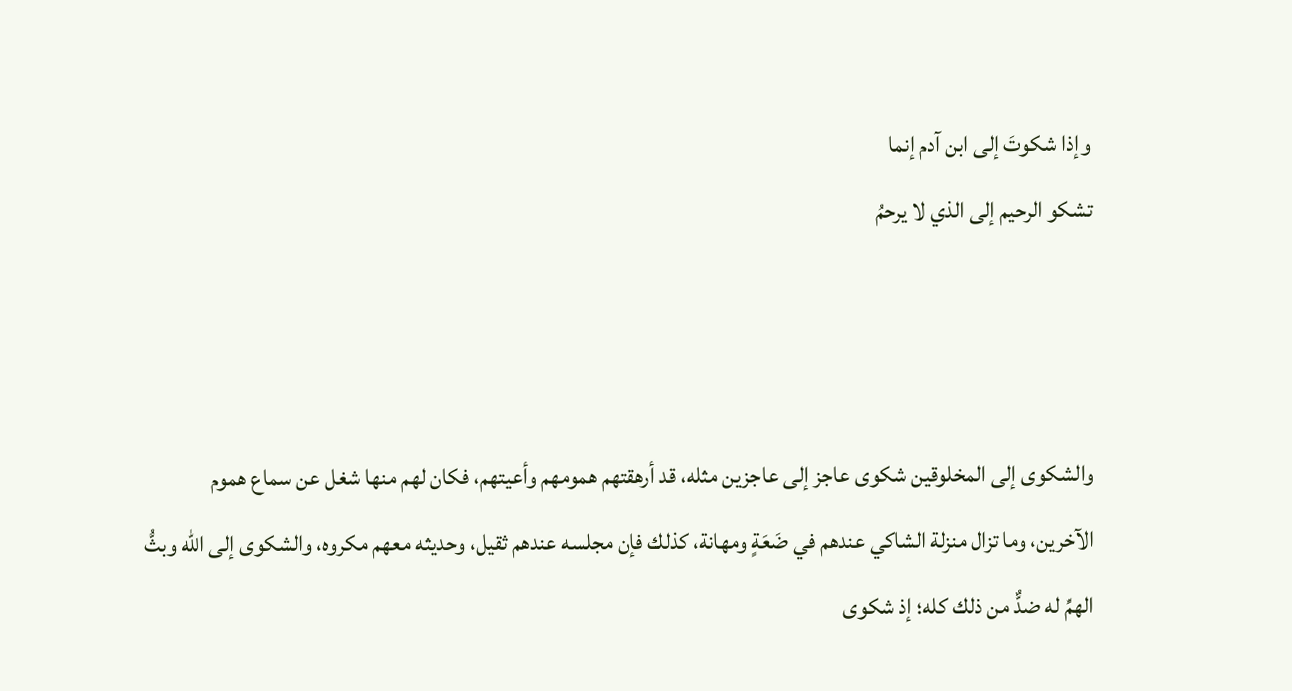وإذا شكوتَ إلى ابن آدم إنما
تشكو الرحيم إلى الذي لا يرحمُ



والشكوى إلى المخلوقين شكوى عاجز إلى عاجزين مثله، قد أرهقتهم همومهم وأعيتهم، فكان لهم منها شغل عن سماع هموم الآخرين، وما تزال منزلة الشاكي عندهم في ضَعَةٍ ومهانة، كذلك فإن مجلسه عندهم ثقيل، وحديثه معهم مكروه، والشكوى إلى الله وبثُّ الهمِّ له ضدٌّ من ذلك كله؛ إذ شكوى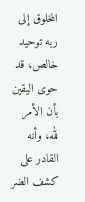المخلوق إلى ربه توحيد خالص، قد حوى اليقين بأن الأمر لله، وأنه القادر على كشف الضر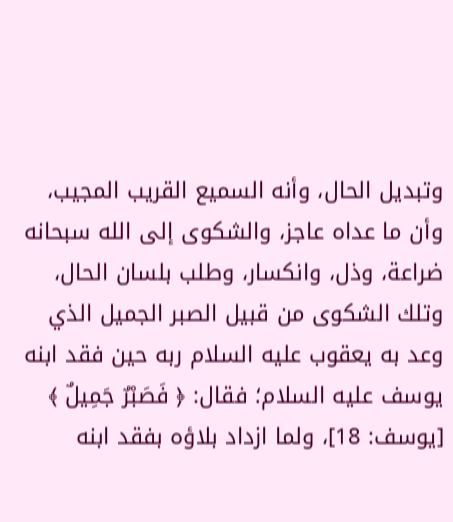وتبديل الحال، وأنه السميع القريب المجيب، وأن ما عداه عاجز، والشكوى إلى الله سبحانه ضراعة، وذل، وانكسار، وطلب بلسان الحال، وتلك الشكوى من قبيل الصبر الجميل الذي وعد به يعقوب عليه السلام ربه حين فقد ابنه يوسف عليه السلام؛ فقال: ﴿ فَصَبْرٌ جَمِيلٌ ﴾ [يوسف: 18]، ولما ازداد بلاؤه بفقد ابنه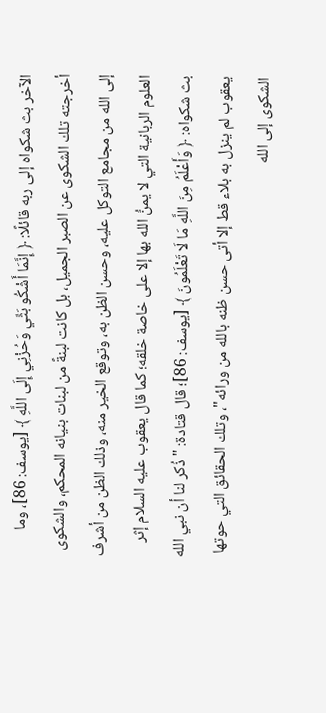الآخر بث شكواه إلى ربه قائلًا: ﴿ إِنَّمَا أَشْكُو بَثِّي وَحُزْنِي إِلَى اللَّهِ ﴾ [يوسف: 86]، وما أخرجته تلك الشكوى عن الصبر الجميل، بل كانت لبنةً من لبنات بنيانه المحكم، والشكوى إلى الله من مجامع التوكل عليه، وحسن الظن به، وتوقع الخير منه، وذلك الظن من أشرف العلوم الربانية التي لا يمنُّ الله بها إلا على خاصة خلقه؛ كما قال يعقوب عليه السلام إثر بث شكواه: ﴿ وَأَعْلَمُ مِنَ اللَّهِ مَا لَا تَعْلَمُونَ ﴾ [يوسف: 86]؛ قال قتادة: "ذُكر لنا أن نبي الله يعقوب لم ينزل به بلاء قط إلا أتى حسن ظنه بالله من ورائه"، وتلك الحقائق التي حوتها الشكوى إلى الله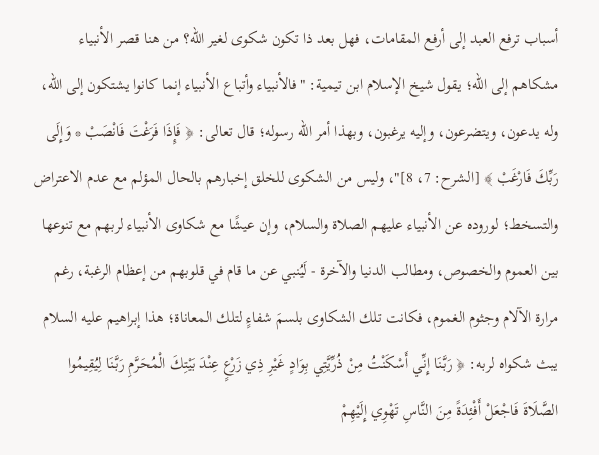أسباب ترفع العبد إلى أرفع المقامات، فهل بعد ذا تكون شكوى لغير الله؟ من هنا قصر الأنبياء مشكاهم إلى الله؛ يقول شيخ الإسلام ابن تيمية: "فالأنبياء وأتباع الأنبياء إنما كانوا يشتكون إلى الله، وله يدعون، ويتضرعون، وإليه يرغبون، وبهذا أمر الله رسوله؛ قال تعالى: ﴿ فَإِذَا فَرَغْتَ فَانْصَبْ * وَإِلَى رَبِّكَ فَارْغَبْ ﴾ [الشرح: 7، 8]"، وليس من الشكوى للخلق إخبارهم بالحال المؤلم مع عدم الاعتراض والتسخط؛ لوروده عن الأنبياء عليهم الصلاة والسلام، وإن عيشًا مع شكاوى الأنبياء لربهم مع تنوعها بين العموم والخصوص، ومطالب الدنيا والآخرة - لَيُنبي عن ما قام في قلوبهم من إعظام الرغبة، رغم مرارة الآلام وجثوم الغموم، فكانت تلك الشكاوى بلسمَ شفاءٍ لتلك المعاناة؛ هذا إبراهيم عليه السلام يبث شكواه لربه: ﴿ رَبَّنَا إِنِّي أَسْكَنْتُ مِنْ ذُرِّيَّتِي بِوَادٍ غَيْرِ ذِي زَرْعٍ عِنْدَ بَيْتِكَ الْمُحَرَّمِ رَبَّنَا لِيُقِيمُوا الصَّلَاةَ فَاجْعَلْ أَفْئِدَةً مِنَ النَّاسِ تَهْوِي إِلَيْهِمْ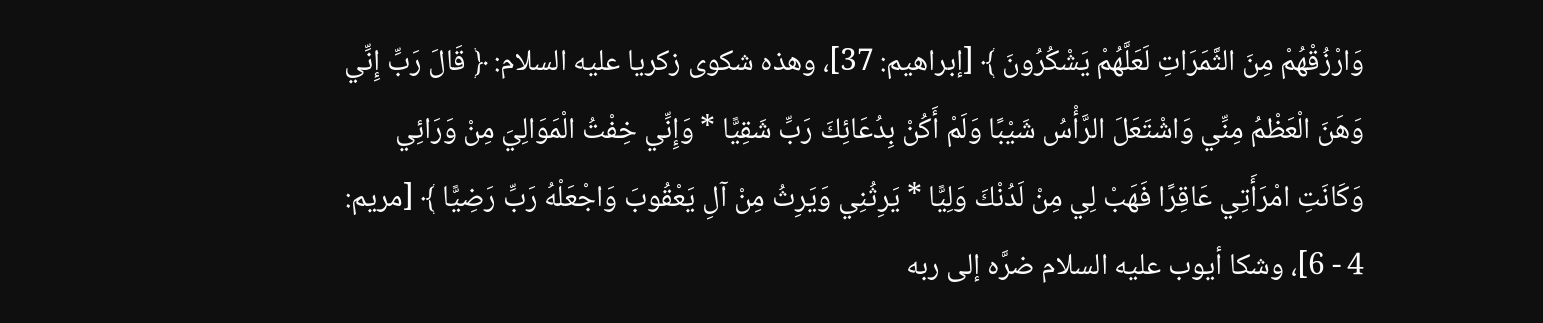وَارْزُقْهُمْ مِنَ الثَّمَرَاتِ لَعَلَّهُمْ يَشْكُرُونَ ﴾ [إبراهيم: 37]، وهذه شكوى زكريا عليه السلام: ﴿ قَالَ رَبِّ إِنِّي وَهَنَ الْعَظْمُ مِنِّي وَاشْتَعَلَ الرَّأْسُ شَيْبًا وَلَمْ أَكُنْ بِدُعَائِكَ رَبِّ شَقِيًّا * وَإِنِّي خِفْتُ الْمَوَالِيَ مِنْ وَرَائِي وَكَانَتِ امْرَأَتِي عَاقِرًا فَهَبْ لِي مِنْ لَدُنْكَ وَلِيًّا * يَرِثُنِي وَيَرِثُ مِنْ آلِ يَعْقُوبَ وَاجْعَلْهُ رَبِّ رَضِيًّا ﴾ [مريم: 4 - 6]، وشكا أيوب عليه السلام ضرَّه إلى ربه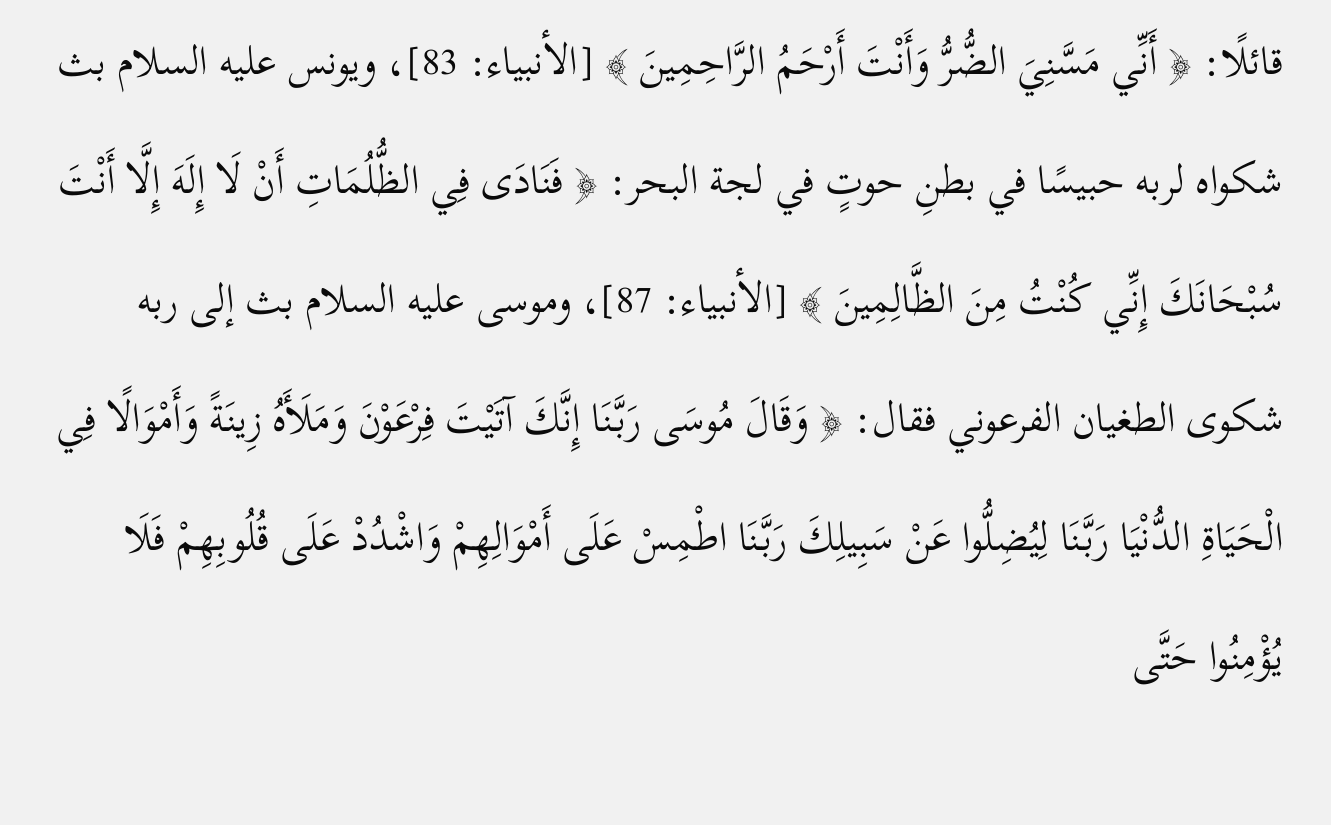قائلًا: ﴿ أَنِّي مَسَّنِيَ الضُّرُّ وَأَنْتَ أَرْحَمُ الرَّاحِمِينَ ﴾ [الأنبياء: 83]، ويونس عليه السلام بث شكواه لربه حبيسًا في بطنِ حوتٍ في لجة البحر: ﴿ فَنَادَى فِي الظُّلُمَاتِ أَنْ لَا إِلَهَ إِلَّا أَنْتَ سُبْحَانَكَ إِنِّي كُنْتُ مِنَ الظَّالِمِينَ ﴾ [الأنبياء: 87]، وموسى عليه السلام بث إلى ربه شكوى الطغيان الفرعوني فقال: ﴿ وَقَالَ مُوسَى رَبَّنَا إِنَّكَ آتَيْتَ فِرْعَوْنَ وَمَلَأَهُ زِينَةً وَأَمْوَالًا فِي الْحَيَاةِ الدُّنْيَا رَبَّنَا لِيُضِلُّوا عَنْ سَبِيلِكَ رَبَّنَا اطْمِسْ عَلَى أَمْوَالِهِمْ وَاشْدُدْ عَلَى قُلُوبِهِمْ فَلَا يُؤْمِنُوا حَتَّى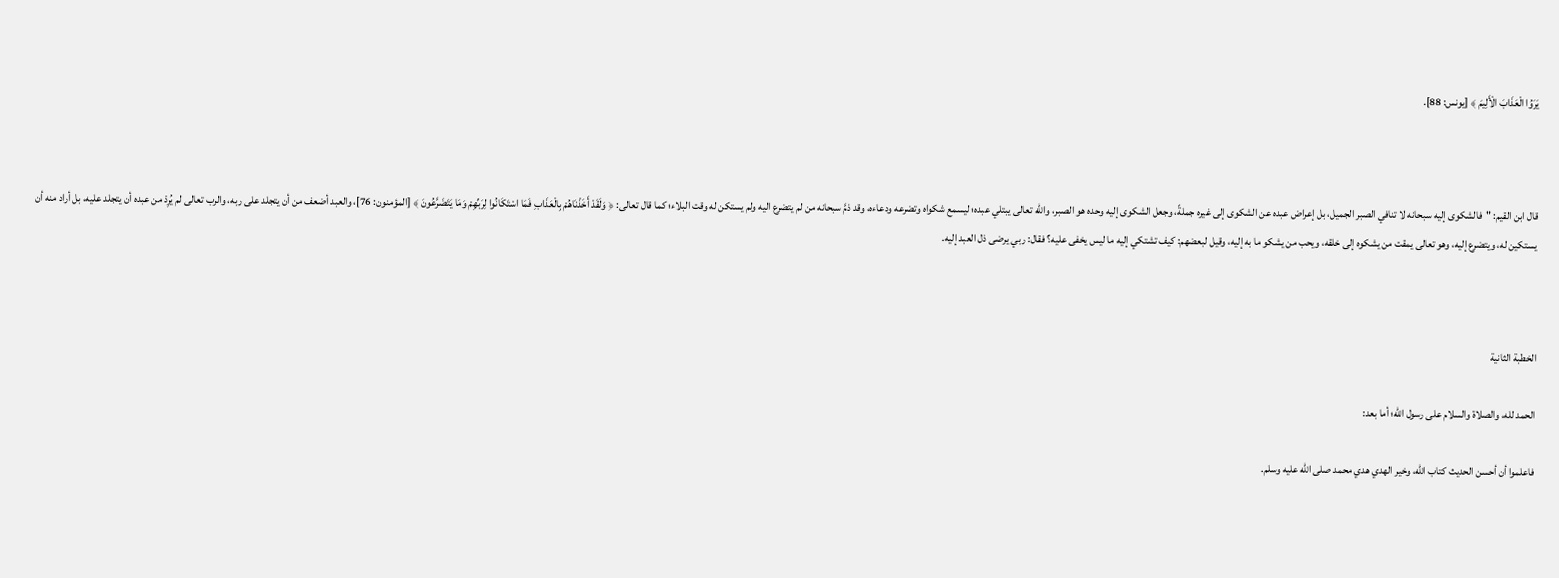يَرَوُا الْعَذَابَ الْأَلِيمَ ﴾ [يونس: 88].



قال ابن القيم: "فالشكوى إليه سبحانه لا تنافي الصبر الجميل، بل إعراض عبده عن الشكوى إلى غيره جملةً، وجعل الشكوى إليه وحده هو الصبر، والله تعالى يبتلي عبده؛ ليسمع شكواه وتضرعه ودعاءه، وقد ذمَّ سبحانه من لم يتضرع اليه ولم يستكن له وقت البلاء؛ كما قال تعالى: ﴿ وَلَقَدْ أَخَذْنَاهُمْ بِالْعَذَابِ فَمَا اسْتَكَانُوا لِرَبِّهِمْ وَمَا يَتَضَرَّعُونَ ﴾ [المؤمنون: 76]، والعبد أضعف من أن يتجلد على ربه، والرب تعالى لم يُرِدْ من عبده أن يتجلد عليه، بل أراد منه أن يستكين له، ويتضرع إليه، وهو تعالى يمقت من يشكوه إلى خلقه، ويحب من يشكو ما به إليه، وقيل لبعضهم: كيف تشتكي إليه ما ليس يخفى عليه؟ فقال: ربي يرضى ذل العبد إليه.



الخطبة الثانية

الحمد لله، والصلاة والسلام على رسول الله؛ أما بعد:

فاعلموا أن أحسن الحديث كتاب الله، وخير الهدي هدي محمد صلى الله عليه وسلم.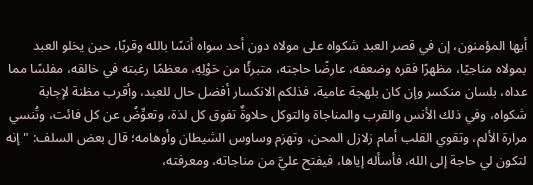أيها المؤمنون، إن في قصر العبد شكواه على مولاه دون أحد سواه أنسًا بالله وقربًا، حين يخلو العبد بمولاه مناجيًا، مظهرًا فقره وضعفه، عارضًا حاجته، متبرئًا من حَوْلِهِ، معظمًا رغبته في خالقه، مفلسًا مما عداه، بلسان منكسر وإن كان بلهجة عامية، فذلكم الانكسار أفضل حال للعبد، وأقرب مظنة لإجابة شكواه، وفي ذلك الأنس والقرب والمناجاة والتوكل حلاوةٌ تفوق كل لذة، وتعوِّضُ عن كل فائت، وتُنسي مرارة الألم، وتقوي القلب أمام زلازل المحن، وتهزم وساوس الشيطان وأوهامه؛ قال بعض السلف: "إنه لتكون لي حاجة إلى الله، فأسأله إياها، فيفتح عليَّ من مناجاته، ومعرفته،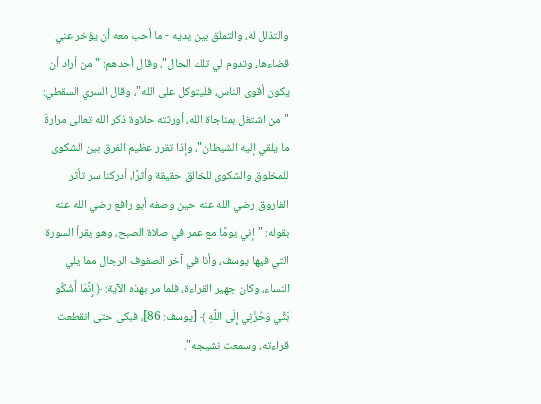والتذلل له، والتملق بين يديه - ما أحب معه أن يؤخر عني قضاءها، وتدوم لي تلك الحال"، وقال أحدهم: "من أراد أن يكون أقوى الناس، فليتوكل على الله"، وقال السري السقطي: "من اشتغل بمناجاة الله، أورثته حلاوة ذكر الله تعالى مرارةَ ما يلقي إليه الشيطان"، وإذا تقرر عظيم الفرق بين الشكوى للمخلوق والشكوى للخالق حقيقة وأثرًا، أدركنا سر تأثر الفاروق رضي الله عنه حين وصفه أبو رافع رضي الله عنه بقوله: "إني يومًا مع عمر في صلاة الصبح، وهو يقرأ السورة التي فيها يوسف، وأنا في آخر الصفوف الرجال مما يلي النساء، وكان جهير القراءة، فلما مر بهذه الآية: ﴿ إِنَّمَا أَشْكُو بَثِّي وَحُزْنِي إِلَى اللَّهِ ﴾ [يوسف: 86]، فبكى حتى انقطعت قراءته، وسمعت نشيجه".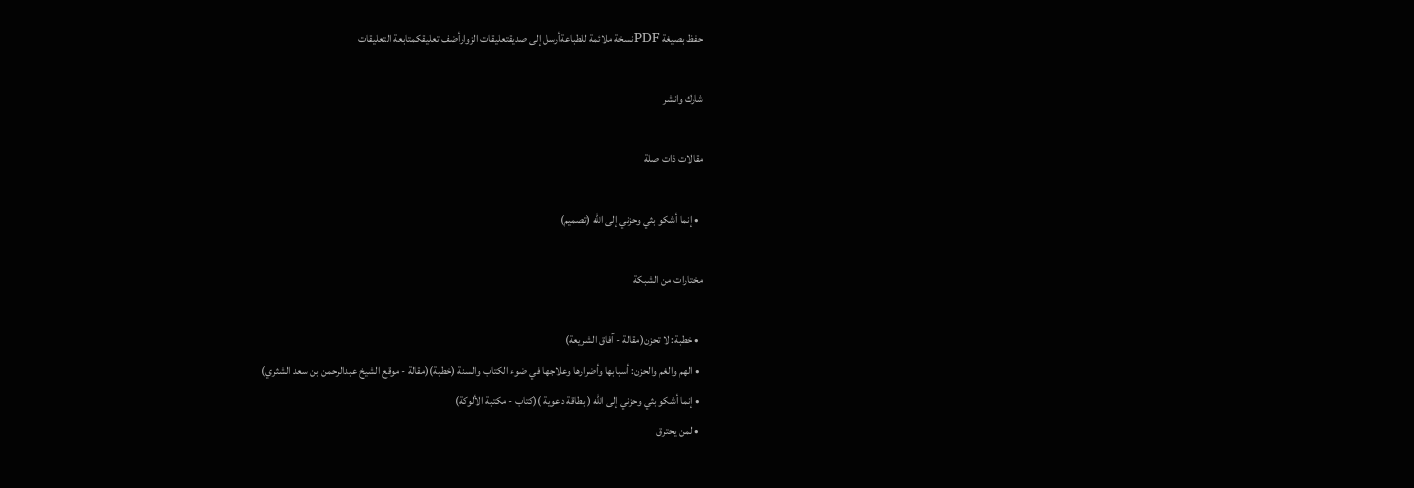حفظ بصيغة PDFنسخة ملائمة للطباعةأرسل إلى صديقتعليقات الزوارأضف تعليقكمتابعة التعليقات

شارك وانشر

مقالات ذات صلة

  • إنما أشكو بثي وحزني إلى الله (تصميم)

مختارات من الشبكة

  • خطبة: لا تحزن(مقالة - آفاق الشريعة)
  • الهم والغم والحزن: أسبابها وأضرارها وعلاجها في ضوء الكتاب والسنة (خطبة)(مقالة - موقع الشيخ عبدالرحمن بن سعد الشثري)
  • إنما أشكو بثي وحزني إلى الله ( بطاقة دعوية )(كتاب - مكتبة الألوكة)
  • لمن يحترق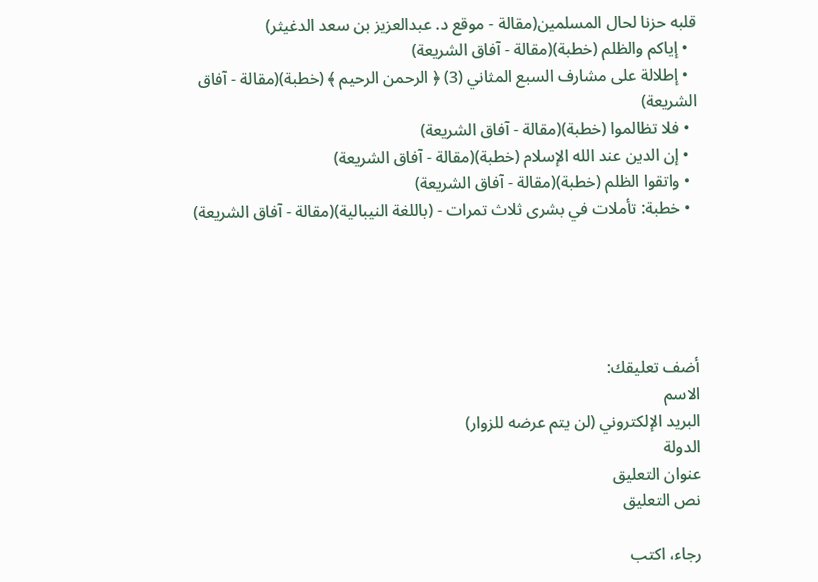قلبه حزنا لحال المسلمين(مقالة - موقع د. عبدالعزيز بن سعد الدغيثر)
  • إياكم والظلم (خطبة)(مقالة - آفاق الشريعة)
  • إطلالة على مشارف السبع المثاني (3) ﴿ الرحمن الرحيم ﴾ (خطبة)(مقالة - آفاق الشريعة)
  • فلا تظالموا (خطبة)(مقالة - آفاق الشريعة)
  • إن الدين عند الله الإسلام (خطبة)(مقالة - آفاق الشريعة)
  • واتقوا الظلم (خطبة)(مقالة - آفاق الشريعة)
  • خطبة: تأملات في بشرى ثلاث تمرات - (باللغة النيبالية)(مقالة - آفاق الشريعة)





أضف تعليقك:
الاسم
البريد الإلكتروني (لن يتم عرضه للزوار)
الدولة
عنوان التعليق
نص التعليق

رجاء، اكتب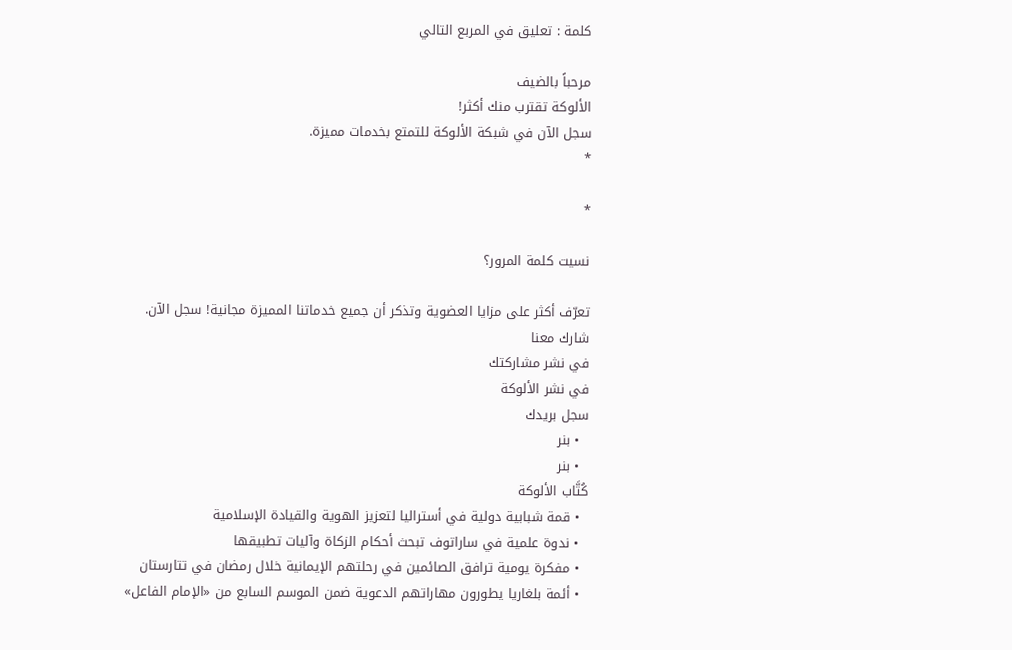كلمة : تعليق في المربع التالي

مرحباً بالضيف
الألوكة تقترب منك أكثر!
سجل الآن في شبكة الألوكة للتمتع بخدمات مميزة.
*

*

نسيت كلمة المرور؟

تعرّف أكثر على مزايا العضوية وتذكر أن جميع خدماتنا المميزة مجانية! سجل الآن.
شارك معنا
في نشر مشاركتك
في نشر الألوكة
سجل بريدك
  • بنر
  • بنر
كُتَّاب الألوكة
  • قمة شبابية دولية في أستراليا لتعزيز الهوية والقيادة الإسلامية
  • ندوة علمية في ساراتوف تبحث أحكام الزكاة وآليات تطبيقها
  • مفكرة يومية ترافق الصائمين في رحلتهم الإيمانية خلال رمضان في تتارستان
  • أئمة بلغاريا يطورون مهاراتهم الدعوية ضمن الموسم السابع من «الإمام الفاعل»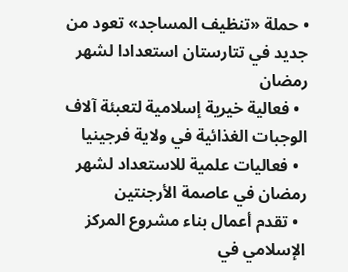• حملة «تنظيف المساجد» تعود من جديد في تتارستان استعدادا لشهر رمضان
  • فعالية خيرية إسلامية لتعبئة آلاف الوجبات الغذائية في ولاية فرجينيا
  • فعاليات علمية للاستعداد لشهر رمضان في عاصمة الأرجنتين
  • تقدم أعمال بناء مشروع المركز الإسلامي في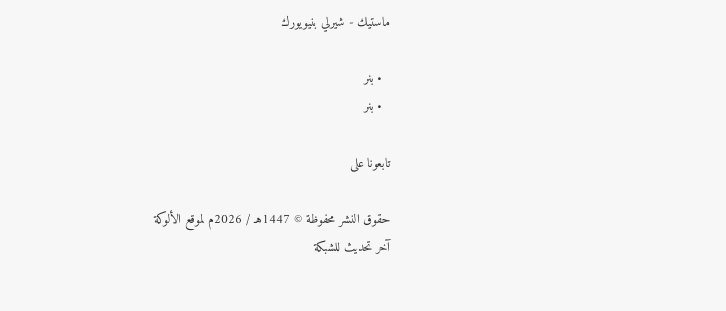ماستيك - شيرلي بنيويورك

  • بنر
  • بنر

تابعونا على

حقوق النشر محفوظة © 1447هـ / 2026م لموقع الألوكة
آخر تحديث للشبكة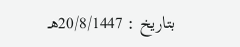بتاريخ : 20/8/1447هـ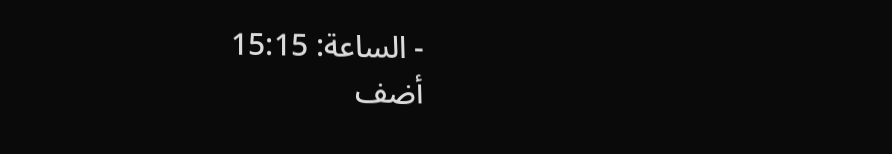- الساعة: 15:15
أضف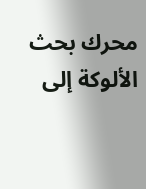محرك بحث الألوكة إلى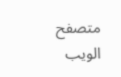متصفح الويب